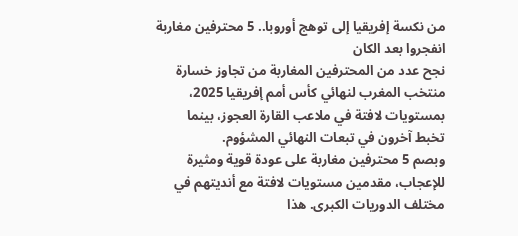من نكسة إفريقيا إلى توهج أوروبا.. 5 محترفين مغاربة انفجروا بعد الكان
نجح عدد من المحترفين المغاربة من تجاوز خسارة منتخب المغرب لنهائي كأس أمم إفريقيا 2025، بمستويات لافتة في ملاعب القارة العجوز، بينما تخبط آخرون في تبعات النهائي المشؤوم.
وبصم 5 محترفين مغاربة على عودة قوية ومثيرة للإعجاب، مقدمين مستويات لافتة مع أنديتهم في مختلف الدوريات الكبرى. هذا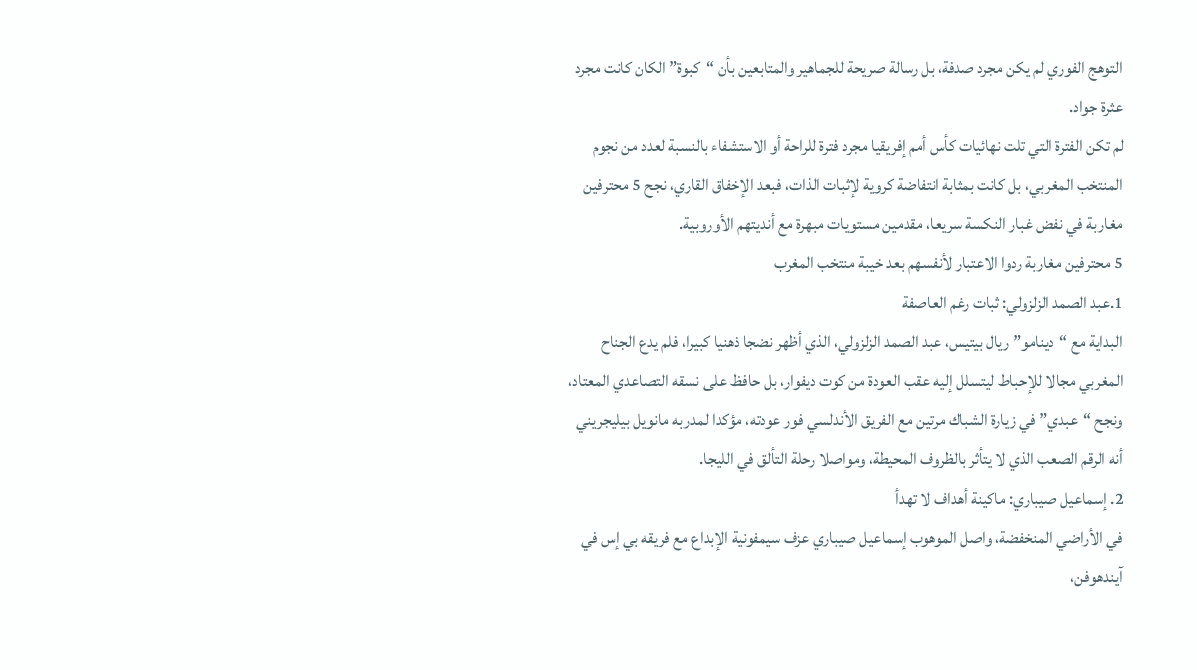التوهج الفوري لم يكن مجرد صدفة، بل رسالة صريحة للجماهير والمتابعين بأن “كبوة” الكان كانت مجرد عثرة جواد.
لم تكن الفترة التي تلت نهائيات كأس أمم إفريقيا مجرد فترة للراحة أو الاستشفاء بالنسبة لعدد من نجوم المنتخب المغربي، بل كانت بمثابة انتفاضة كروية لإثبات الذات، فبعد الإخفاق القاري، نجح 5 محترفين مغاربة في نفض غبار النكسة سريعا، مقدمين مستويات مبهرة مع أنديتهم الأوروبية.
5 محترفين مغاربة ردوا الاعتبار لأنفسهم بعد خيبة منتخب المغرب
1.عبد الصمد الزلزولي: ثبات رغم العاصفة
البداية مع “دينامو” ريال بيتيس، عبد الصمد الزلزولي، الذي أظهر نضجا ذهنيا كبيرا، فلم يدع الجناح المغربي مجالا للإحباط ليتسلل إليه عقب العودة من كوت ديفوار، بل حافظ على نسقه التصاعدي المعتاد، ونجح “عبدي” في زيارة الشباك مرتين مع الفريق الأندلسي فور عودته، مؤكدا لمدربه مانويل بيليجريني أنه الرقم الصعب الذي لا يتأثر بالظروف المحيطة، ومواصلا رحلة التألق في الليجا.
2. إسماعيل صيباري: ماكينة أهداف لا تهدأ
في الأراضي المنخفضة، واصل الموهوب إسماعيل صيباري عزف سيمفونية الإبداع مع فريقه بي إس في آيندهوفن،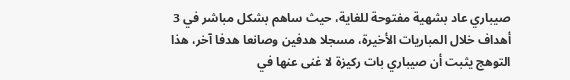صيباري عاد بشهية مفتوحة للغاية، حيث ساهم بشكل مباشر في 3 أهداف خلال المباريات الأخيرة، مسجلا هدفين وصانعا هدفا آخر، هذا التوهج يثبت أن صيباري بات ركيزة لا غنى عنها في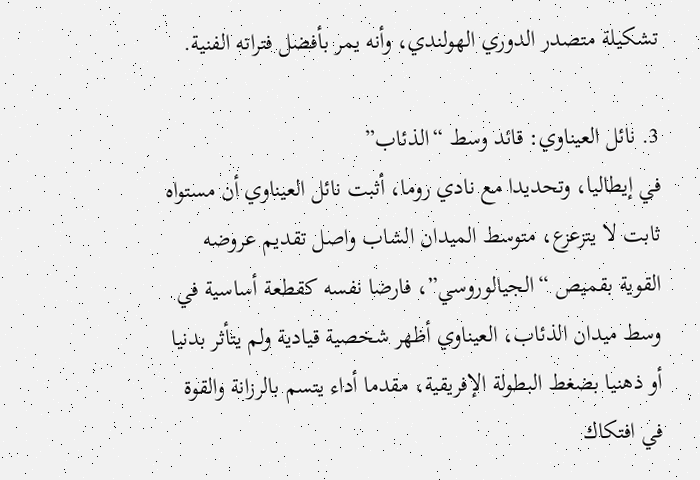تشكيلة متصدر الدوري الهولندي، وأنه يمر بأفضل فتراته الفنية.

3. نائل العيناوي: قائد وسط “الذئاب”
في إيطاليا، وتحديدا مع نادي روما، أثبت نائل العيناوي أن مستواه ثابت لا يتزعزع، متوسط الميدان الشاب واصل تقديم عروضه القوية بقميص “الجيالوروسي”، فارضا نفسه كقطعة أساسية في وسط ميدان الذئاب، العيناوي أظهر شخصية قيادية ولم يتأثر بدنيا أو ذهنيا بضغط البطولة الإفريقية، مقدما أداء يتسم بالرزانة والقوة في افتكاك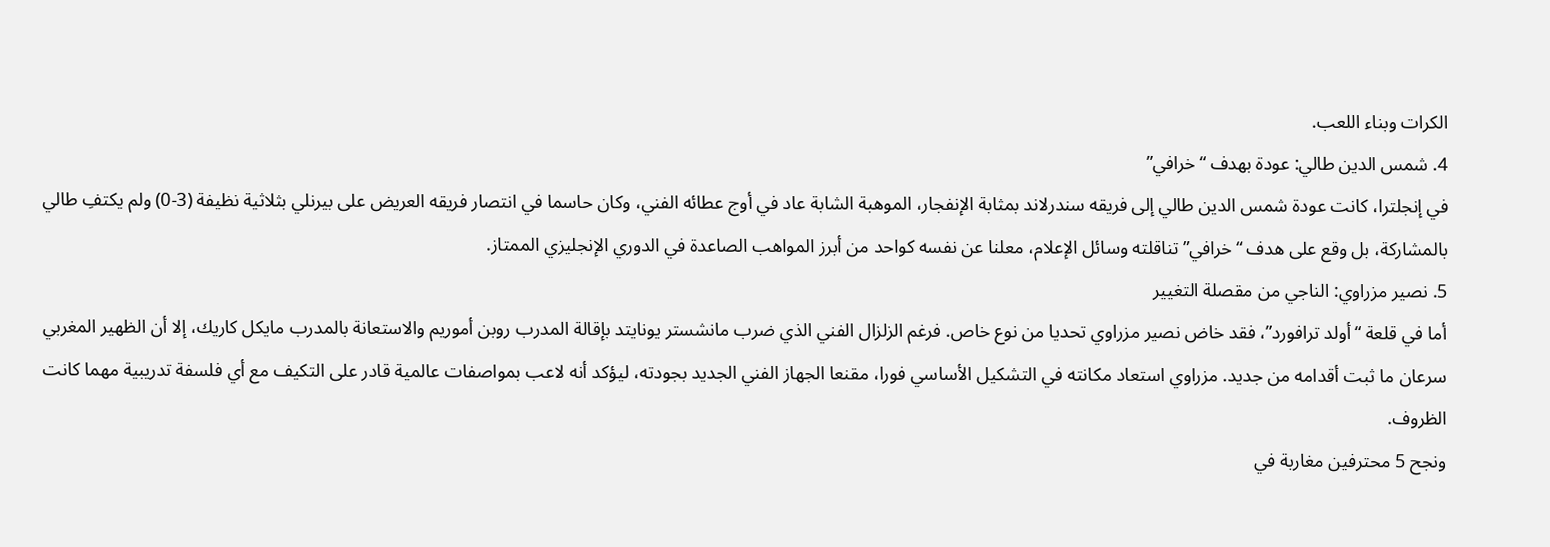الكرات وبناء اللعب.
4. شمس الدين طالي: عودة بهدف “خرافي”
في إنجلترا، كانت عودة شمس الدين طالي إلى فريقه سندرلاند بمثابة الإنفجار، الموهبة الشابة عاد في أوج عطائه الفني، وكان حاسما في انتصار فريقه العريض على بيرنلي بثلاثية نظيفة (3-0) ولم يكتفِ طالي بالمشاركة، بل وقع على هدف “خرافي” تناقلته وسائل الإعلام، معلنا عن نفسه كواحد من أبرز المواهب الصاعدة في الدوري الإنجليزي الممتاز.
5. نصير مزراوي: الناجي من مقصلة التغيير
أما في قلعة “أولد ترافورد”، فقد خاض نصير مزراوي تحديا من نوع خاص. فرغم الزلزال الفني الذي ضرب مانشستر يونايتد بإقالة المدرب روبن أموريم والاستعانة بالمدرب مايكل كاريك، إلا أن الظهير المغربي سرعان ما ثبت أقدامه من جديد. مزراوي استعاد مكانته في التشكيل الأساسي فورا، مقنعا الجهاز الفني الجديد بجودته، ليؤكد أنه لاعب بمواصفات عالمية قادر على التكيف مع أي فلسفة تدريبية مهما كانت الظروف.
ونجح 5 محترفين مغاربة في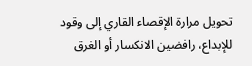تحويل مرارة الإقصاء القاري إلى وقود للإبداع، رافضين الانكسار أو الغرق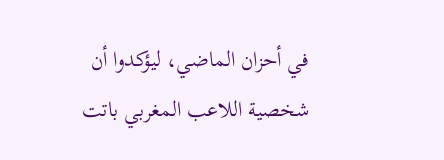في أحزان الماضي، ليؤكدوا أن شخصية اللاعب المغربي باتت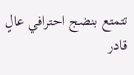تتمتع بنضج احترافي عالٍ قادر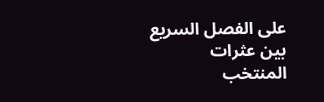على الفصل السريع بين عثرات المنتخب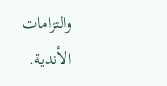والتزامات الأندية.